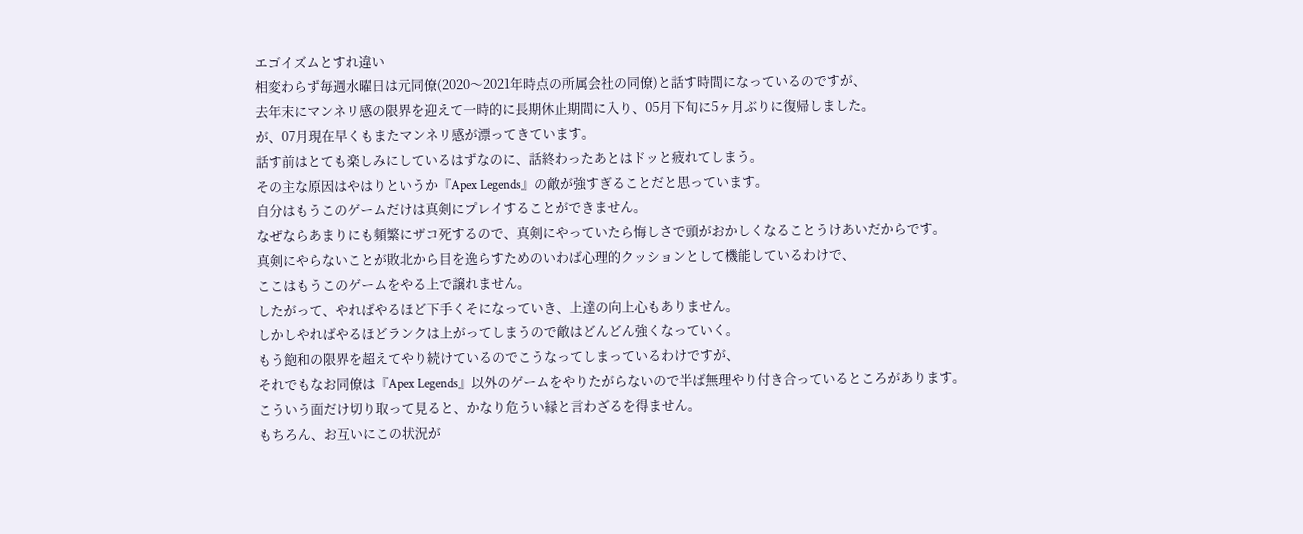エゴイズムとすれ違い
相変わらず毎週水曜日は元同僚(2020〜2021年時点の所属会社の同僚)と話す時間になっているのですが、
去年末にマンネリ感の限界を迎えて一時的に長期休止期間に入り、05月下旬に5ヶ月ぶりに復帰しました。
が、07月現在早くもまたマンネリ感が漂ってきています。
話す前はとても楽しみにしているはずなのに、話終わったあとはドッと疲れてしまう。
その主な原因はやはりというか『Apex Legends』の敵が強すぎることだと思っています。
自分はもうこのゲームだけは真剣にプレイすることができません。
なぜならあまりにも頻繁にザコ死するので、真剣にやっていたら悔しさで頭がおかしくなることうけあいだからです。
真剣にやらないことが敗北から目を逸らすためのいわば心理的クッションとして機能しているわけで、
ここはもうこのゲームをやる上で譲れません。
したがって、やればやるほど下手くそになっていき、上達の向上心もありません。
しかしやればやるほどランクは上がってしまうので敵はどんどん強くなっていく。
もう飽和の限界を超えてやり続けているのでこうなってしまっているわけですが、
それでもなお同僚は『Apex Legends』以外のゲームをやりたがらないので半ば無理やり付き合っているところがあります。
こういう面だけ切り取って見ると、かなり危うい縁と言わざるを得ません。
もちろん、お互いにこの状況が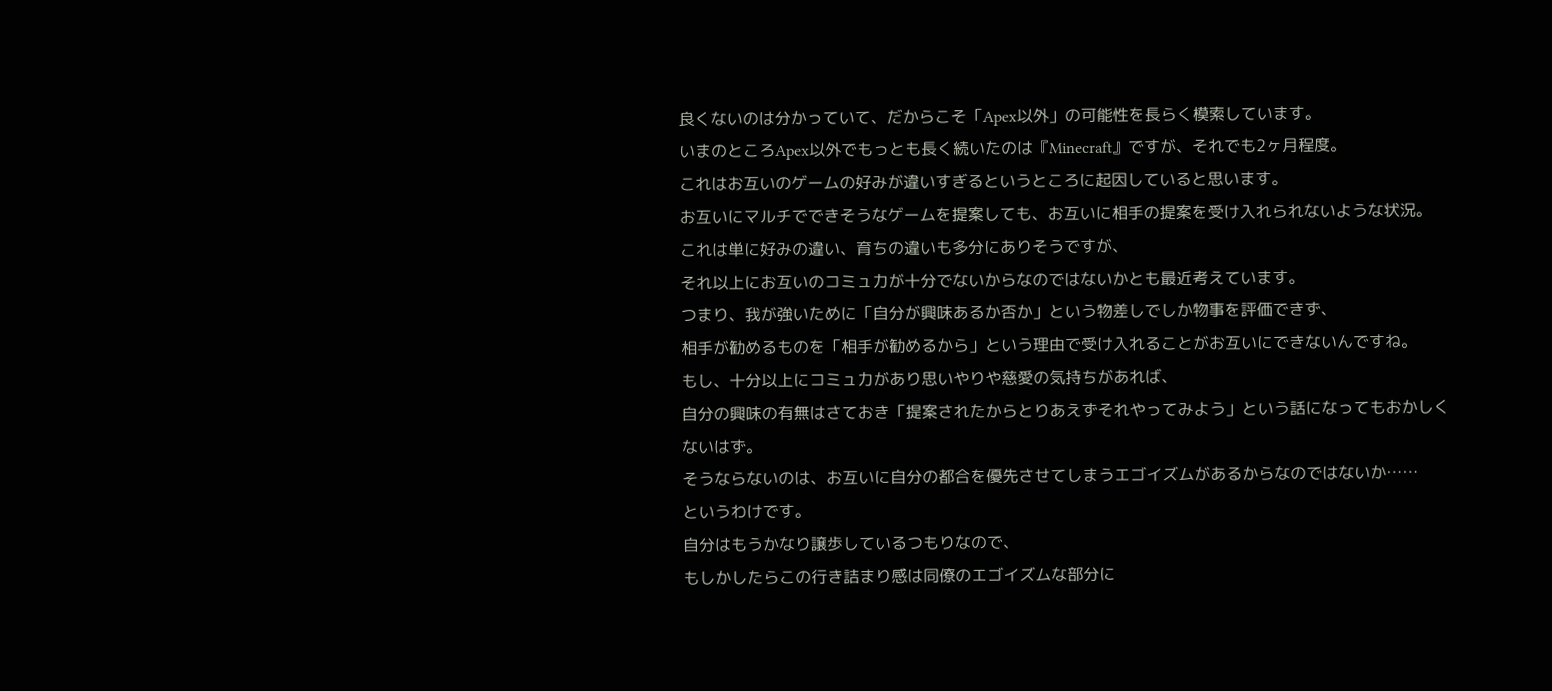良くないのは分かっていて、だからこそ「Apex以外」の可能性を長らく模索しています。
いまのところApex以外でもっとも長く続いたのは『Minecraft』ですが、それでも2ヶ月程度。
これはお互いのゲームの好みが違いすぎるというところに起因していると思います。
お互いにマルチでできそうなゲームを提案しても、お互いに相手の提案を受け入れられないような状況。
これは単に好みの違い、育ちの違いも多分にありそうですが、
それ以上にお互いのコミュ力が十分でないからなのではないかとも最近考えています。
つまり、我が強いために「自分が興味あるか否か」という物差しでしか物事を評価できず、
相手が勧めるものを「相手が勧めるから」という理由で受け入れることがお互いにできないんですね。
もし、十分以上にコミュ力があり思いやりや慈愛の気持ちがあれば、
自分の興味の有無はさておき「提案されたからとりあえずそれやってみよう」という話になってもおかしくないはず。
そうならないのは、お互いに自分の都合を優先させてしまうエゴイズムがあるからなのではないか……
というわけです。
自分はもうかなり譲歩しているつもりなので、
もしかしたらこの行き詰まり感は同僚のエゴイズムな部分に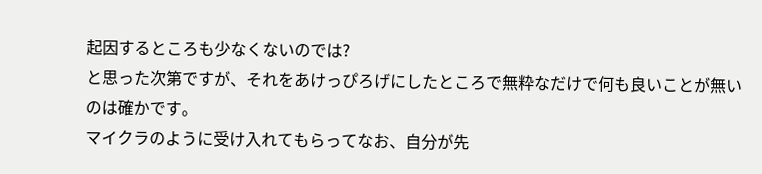起因するところも少なくないのでは?
と思った次第ですが、それをあけっぴろげにしたところで無粋なだけで何も良いことが無いのは確かです。
マイクラのように受け入れてもらってなお、自分が先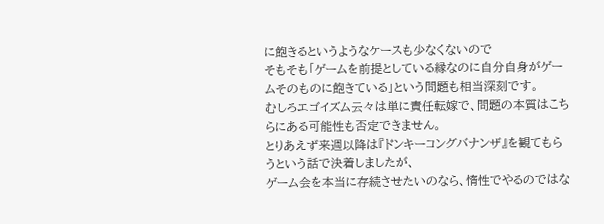に飽きるというようなケースも少なくないので
そもそも「ゲームを前提としている縁なのに自分自身がゲームそのものに飽きている」という問題も相当深刻です。
むしろエゴイズム云々は単に責任転嫁で、問題の本質はこちらにある可能性も否定できません。
とりあえず来週以降は『ドンキーコングバナンザ』を観てもらうという話で決着しましたが、
ゲーム会を本当に存続させたいのなら、惰性でやるのではな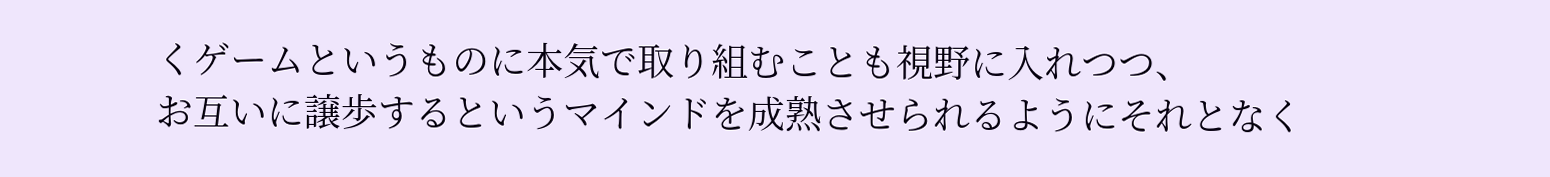くゲームというものに本気で取り組むことも視野に入れつつ、
お互いに譲歩するというマインドを成熟させられるようにそれとなく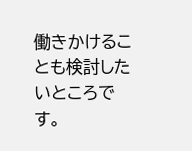働きかけることも検討したいところです。